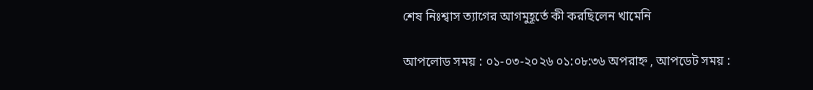শেষ নিঃশ্বাস ত্যাগের আগমুহূর্তে কী করছিলেন খামেনি

আপলোড সময় : ০১-০৩-২০২৬ ০১:০৮:৩৬ অপরাহ্ন , আপডেট সময় :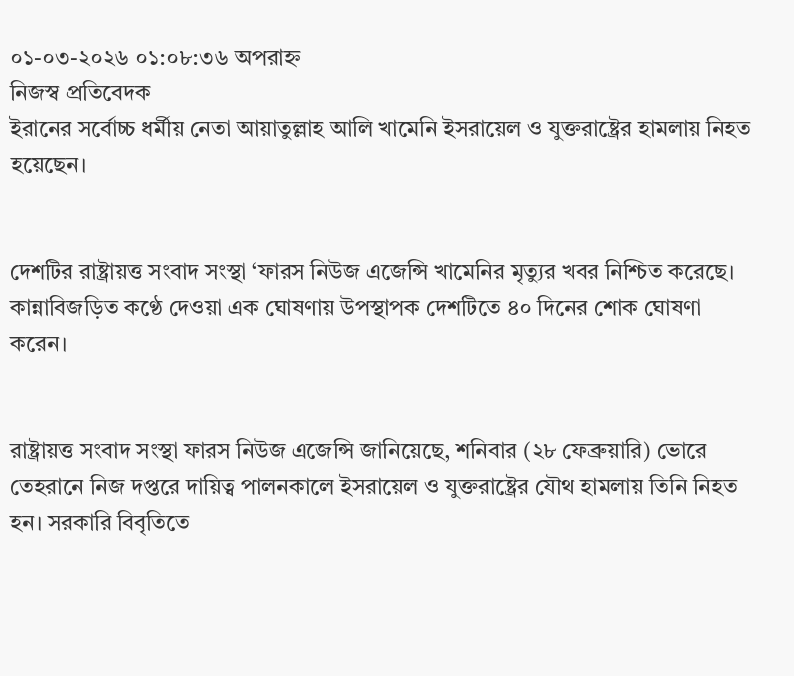০১-০৩-২০২৬ ০১:০৮:৩৬ অপরাহ্ন
নিজস্ব প্রতিবেদক
ইরানের সর্বোচ্চ ধর্মীয় নেতা আয়াতুল্লাহ আলি খামেনি ইসরায়েল ও যুক্তরাষ্ট্রের হামলায় নিহত হয়েছেন।


দেশটির রাষ্ট্রায়ত্ত সংবাদ সংস্থা ‘ফারস নিউজ এজেন্সি খামেনির মৃত্যুর খবর নিশ্চিত করেছে। কান্নাবিজড়িত কণ্ঠে দেওয়া এক ঘোষণায় উপস্থাপক দেশটিতে ৪০ দিনের শোক ঘোষণা করেন।


রাষ্ট্রায়ত্ত সংবাদ সংস্থা ফারস নিউজ এজেন্সি জানিয়েছে, শনিবার (২৮ ফেব্রুয়ারি) ভোরে তেহরানে নিজ দপ্তরে দায়িত্ব পালনকালে ইসরায়েল ও যুক্তরাষ্ট্রের যৌথ হামলায় তিনি নিহত হন। সরকারি বিবৃতিতে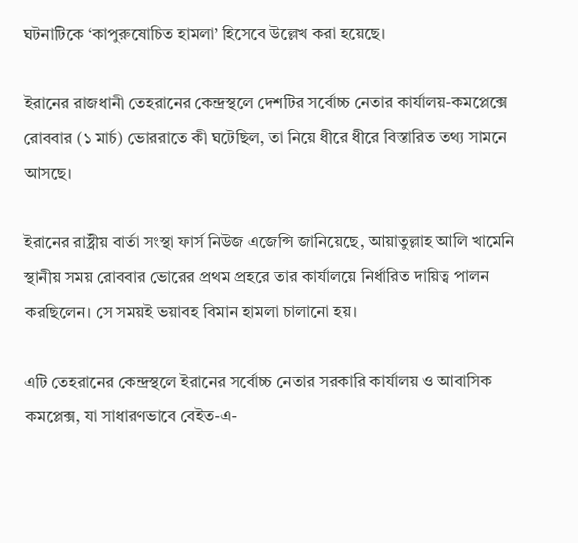ঘটনাটিকে ‘কাপুরুষোচিত হামলা’ হিসেবে উল্লেখ করা হয়েছে।

ইরানের রাজধানী তেহরানের কেন্দ্রস্থলে দেশটির সর্বোচ্চ নেতার কার্যালয়-কমপ্লেক্সে রোববার (১ মার্চ) ভোররাতে কী ঘটেছিল, তা নিয়ে ধীরে ধীরে বিস্তারিত তথ্য সামনে আসছে।

ইরানের রাষ্ট্রীয় বার্তা সংস্থা ফার্স নিউজ এজেন্সি জানিয়েছে, আয়াতুল্লাহ আলি খামেনি স্থানীয় সময় রোববার ভোরের প্রথম প্রহরে তার কার্যালয়ে নির্ধারিত দায়িত্ব পালন করছিলেন। সে সময়ই ভয়াবহ বিমান হামলা চালানো হয়।

এটি তেহরানের কেন্দ্রস্থলে ইরানের সর্বোচ্চ নেতার সরকারি কার্যালয় ও আবাসিক কমপ্লেক্স, যা সাধারণভাবে বেইত-এ-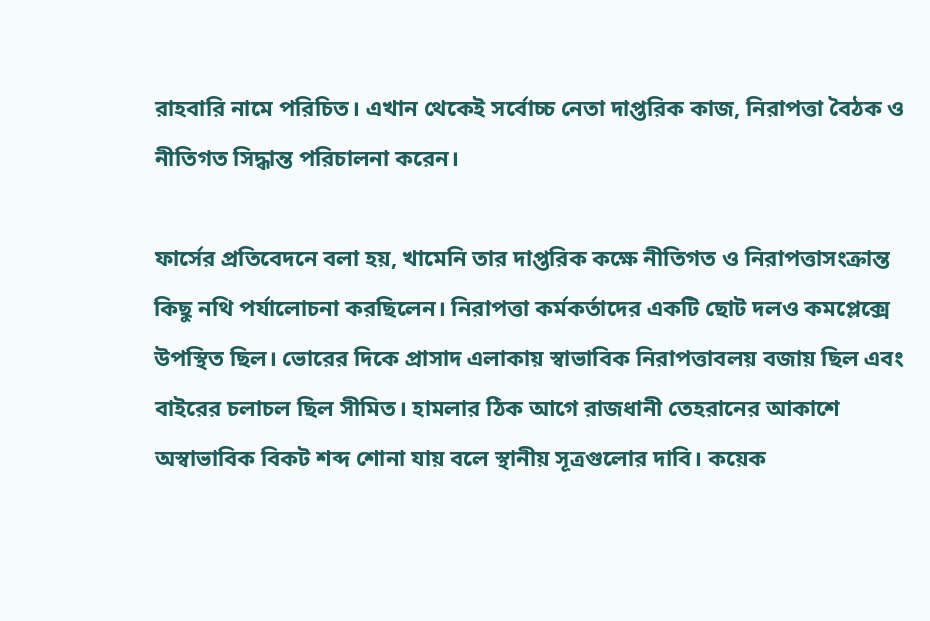রাহবারি নামে পরিচিত। এখান থেকেই সর্বোচ্চ নেতা দাপ্তরিক কাজ, নিরাপত্তা বৈঠক ও নীতিগত সিদ্ধান্ত পরিচালনা করেন।

ফার্সের প্রতিবেদনে বলা হয়, খামেনি তার দাপ্তরিক কক্ষে নীতিগত ও নিরাপত্তাসংক্রান্ত কিছু নথি পর্যালোচনা করছিলেন। নিরাপত্তা কর্মকর্তাদের একটি ছোট দলও কমপ্লেক্সে উপস্থিত ছিল। ভোরের দিকে প্রাসাদ এলাকায় স্বাভাবিক নিরাপত্তাবলয় বজায় ছিল এবং বাইরের চলাচল ছিল সীমিত। হামলার ঠিক আগে রাজধানী তেহরানের আকাশে অস্বাভাবিক বিকট শব্দ শোনা যায় বলে স্থানীয় সূত্রগুলোর দাবি। কয়েক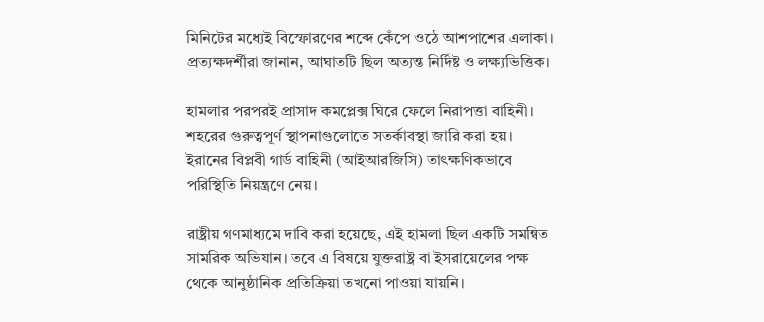মিনিটের মধ্যেই বিস্ফোরণের শব্দে কেঁপে ওঠে আশপাশের এলাকা। প্রত্যক্ষদর্শীরা জানান, আঘাতটি ছিল অত্যন্ত নির্দিষ্ট ও লক্ষ্যভিত্তিক।

হামলার পরপরই প্রাসাদ কমপ্লেক্স ঘিরে ফেলে নিরাপত্তা বাহিনী। শহরের গুরুত্বপূর্ণ স্থাপনাগুলোতে সতর্কাবস্থা জারি করা হয়। ইরানের বিপ্লবী গার্ড বাহিনী (আইআরজিসি) তাৎক্ষণিকভাবে পরিস্থিতি নিয়ন্ত্রণে নেয়।

রাষ্ট্রীয় গণমাধ্যমে দাবি করা হয়েছে, এই হামলা ছিল একটি সমন্বিত সামরিক অভিযান। তবে এ বিষয়ে যুক্তরাষ্ট্র বা ইসরায়েলের পক্ষ থেকে আনুষ্ঠানিক প্রতিক্রিয়া তখনো পাওয়া যায়নি।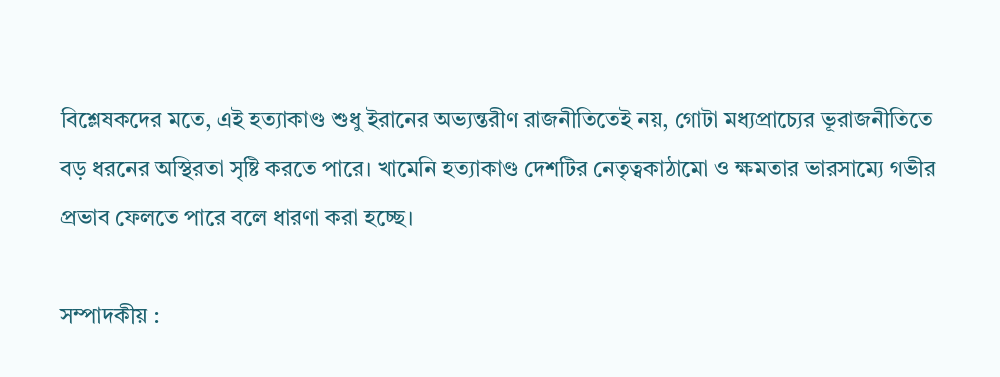বিশ্লেষকদের মতে, এই হত্যাকাণ্ড শুধু ইরানের অভ্যন্তরীণ রাজনীতিতেই নয়, গোটা মধ্যপ্রাচ্যের ভূরাজনীতিতে বড় ধরনের অস্থিরতা সৃষ্টি করতে পারে। খামেনি হত্যাকাণ্ড দেশটির নেতৃত্বকাঠামো ও ক্ষমতার ভারসাম্যে গভীর প্রভাব ফেলতে পারে বলে ধারণা করা হচ্ছে।

সম্পাদকীয় :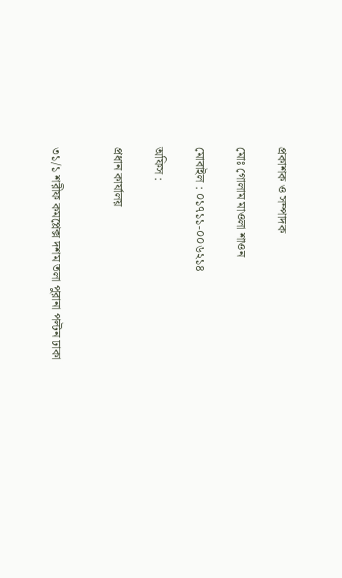প্রকাশক ও সম্পাদক

মোঃ গোলাম মাওলা শাওন

মোবাইল : ০১৭১১-০০৬২১৪

অফিস :

প্রধান কার্যালয়


৩১/১ শরীফ কমপ্লেক্স দশম তলা পুরানা পল্টন ঢাকা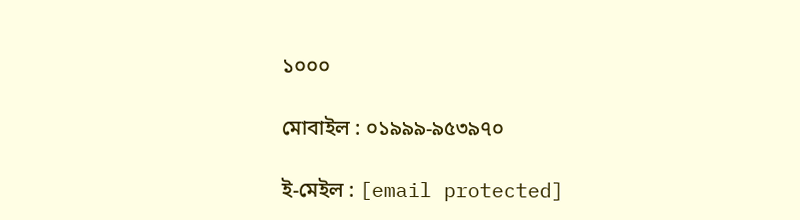১০০০

মোবাইল : ০১৯৯৯-৯৫৩৯৭০

ই-মেইল : [email protected]